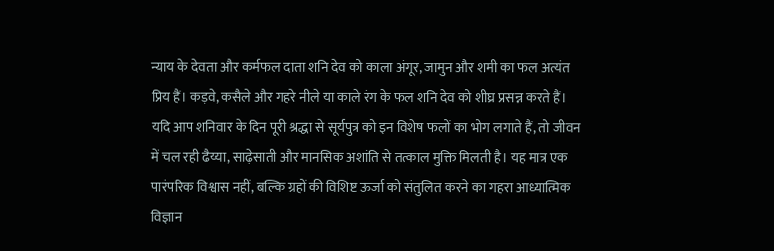न्याय के देवता और कर्मफल दाता शनि देव को काला अंगूर, जामुन और शमी का फल अत्यंत प्रिय हैं। कड़वे, कसैले और गहरे नीले या काले रंग के फल शनि देव को शीघ्र प्रसन्न करते हैं। यदि आप शनिवार के दिन पूरी श्रद्धा से सूर्यपुत्र को इन विशेष फलों का भोग लगाते हैं, तो जीवन में चल रही ढैय्या, साढ़ेसाती और मानसिक अशांति से तत्काल मुक्ति मिलती है। यह मात्र एक पारंपरिक विश्वास नहीं, बल्कि ग्रहों की विशिष्ट ऊर्जा को संतुलित करने का गहरा आध्यात्मिक विज्ञान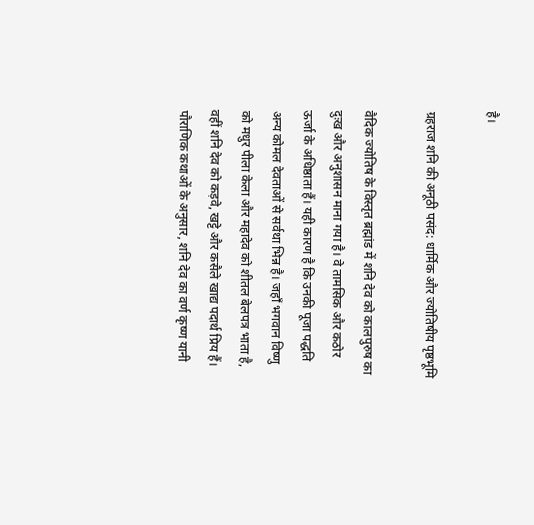है।

ग्रहराज शनि की अनूठी पसंद: धार्मिक और ज्योतिषीय पृष्ठभूमि

वैदिक ज्योतिष के विस्तृत ब्रह्मांड में शनि देव को कालपुरुष का दुःख और अनुशासन माना गया है। वे तामसिक और कठोर ऊर्जा के अधिष्ठाता हैं। यही कारण है कि उनकी पूजा पद्धति अन्य कोमल देवताओं से सर्वथा भिन्न है। जहाँ भगवान विष्णु को मधुर पीला केला और महादेव को शीतल बेलपत्र भाता है, वहीं शनि देव को कड़वे, खट्टे और कसैले खाद्य पदार्थ प्रिय हैं। पौराणिक कथाओं के अनुसार, शनि देव का वर्ण कृष्ण यानी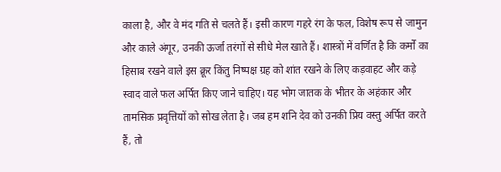काला है, और वे मंद गति से चलते हैं। इसी कारण गहरे रंग के फल, विशेष रूप से जामुन और काले अंगूर, उनकी ऊर्जा तरंगों से सीधे मेल खाते हैं। शास्त्रों में वर्णित है कि कर्मों का हिसाब रखने वाले इस क्रूर किंतु निष्पक्ष ग्रह को शांत रखने के लिए कड़वाहट और कड़े स्वाद वाले फल अर्पित किए जाने चाहिए। यह भोग जातक के भीतर के अहंकार और तामसिक प्रवृत्तियों को सोख लेता है। जब हम शनि देव को उनकी प्रिय वस्तु अर्पित करते हैं, तो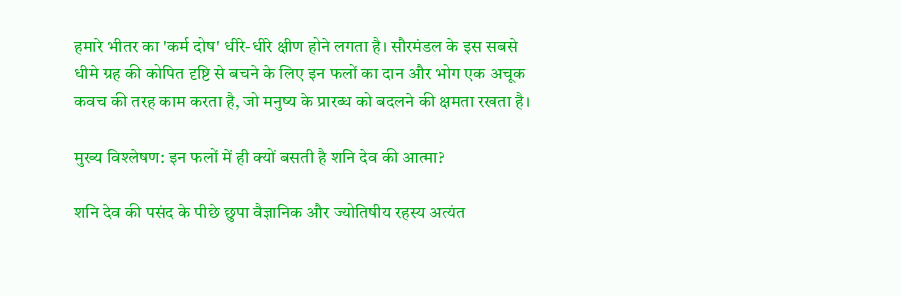हमारे भीतर का 'कर्म दोष' धीरे-धीरे क्षीण होने लगता है। सौरमंडल के इस सबसे धीमे ग्रह की कोपित दृष्टि से बचने के लिए इन फलों का दान और भोग एक अचूक कवच की तरह काम करता है, जो मनुष्य के प्रारब्ध को बदलने की क्षमता रखता है।

मुख्य विश्लेषण: इन फलों में ही क्यों बसती है शनि देव की आत्मा?

शनि देव की पसंद के पीछे छुपा वैज्ञानिक और ज्योतिषीय रहस्य अत्यंत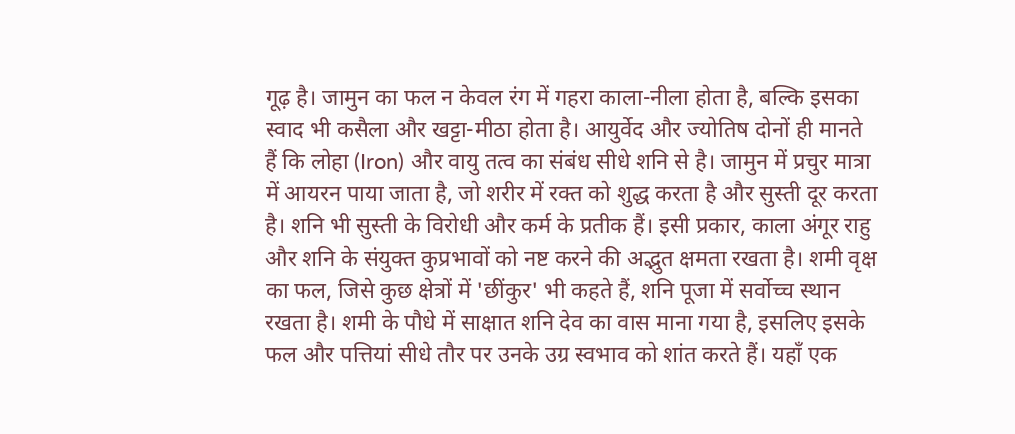गूढ़ है। जामुन का फल न केवल रंग में गहरा काला-नीला होता है, बल्कि इसका स्वाद भी कसैला और खट्टा-मीठा होता है। आयुर्वेद और ज्योतिष दोनों ही मानते हैं कि लोहा (Iron) और वायु तत्व का संबंध सीधे शनि से है। जामुन में प्रचुर मात्रा में आयरन पाया जाता है, जो शरीर में रक्त को शुद्ध करता है और सुस्ती दूर करता है। शनि भी सुस्ती के विरोधी और कर्म के प्रतीक हैं। इसी प्रकार, काला अंगूर राहु और शनि के संयुक्त कुप्रभावों को नष्ट करने की अद्भुत क्षमता रखता है। शमी वृक्ष का फल, जिसे कुछ क्षेत्रों में 'छींकुर' भी कहते हैं, शनि पूजा में सर्वोच्च स्थान रखता है। शमी के पौधे में साक्षात शनि देव का वास माना गया है, इसलिए इसके फल और पत्तियां सीधे तौर पर उनके उग्र स्वभाव को शांत करते हैं। यहाँ एक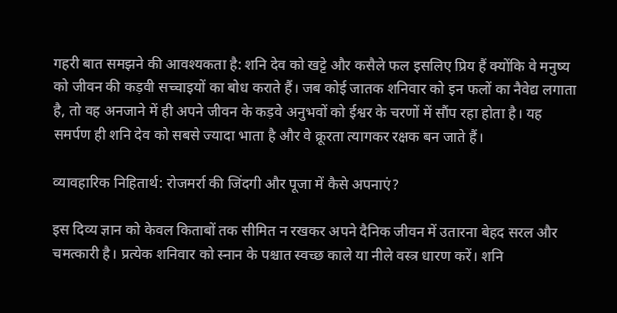गहरी बात समझने की आवश्यकता है: शनि देव को खट्टे और कसैले फल इसलिए प्रिय हैं क्योंकि वे मनुष्य को जीवन की कड़वी सच्चाइयों का बोध कराते हैं। जब कोई जातक शनिवार को इन फलों का नैवेद्य लगाता है, तो वह अनजाने में ही अपने जीवन के कड़वे अनुभवों को ईश्वर के चरणों में सौंप रहा होता है। यह समर्पण ही शनि देव को सबसे ज्यादा भाता है और वे क्रूरता त्यागकर रक्षक बन जाते हैं।

व्यावहारिक निहितार्थ: रोजमर्रा की जिंदगी और पूजा में कैसे अपनाएं?

इस दिव्य ज्ञान को केवल किताबों तक सीमित न रखकर अपने दैनिक जीवन में उतारना बेहद सरल और चमत्कारी है। प्रत्येक शनिवार को स्नान के पश्चात स्वच्छ काले या नीले वस्त्र धारण करें। शनि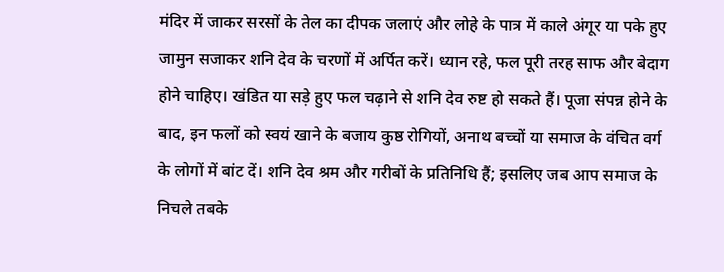मंदिर में जाकर सरसों के तेल का दीपक जलाएं और लोहे के पात्र में काले अंगूर या पके हुए जामुन सजाकर शनि देव के चरणों में अर्पित करें। ध्यान रहे, फल पूरी तरह साफ और बेदाग होने चाहिए। खंडित या सड़े हुए फल चढ़ाने से शनि देव रुष्ट हो सकते हैं। पूजा संपन्न होने के बाद, इन फलों को स्वयं खाने के बजाय कुष्ठ रोगियों, अनाथ बच्चों या समाज के वंचित वर्ग के लोगों में बांट दें। शनि देव श्रम और गरीबों के प्रतिनिधि हैं; इसलिए जब आप समाज के निचले तबके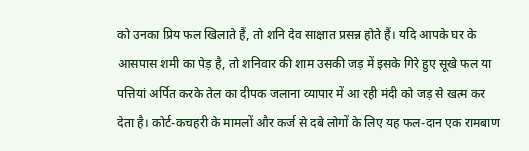को उनका प्रिय फल खिलाते हैं, तो शनि देव साक्षात प्रसन्न होते हैं। यदि आपके घर के आसपास शमी का पेड़ है, तो शनिवार की शाम उसकी जड़ में इसके गिरे हुए सूखे फल या पत्तियां अर्पित करके तेल का दीपक जलाना व्यापार में आ रही मंदी को जड़ से खत्म कर देता है। कोर्ट-कचहरी के मामलों और कर्ज से दबे लोगों के लिए यह फल-दान एक रामबाण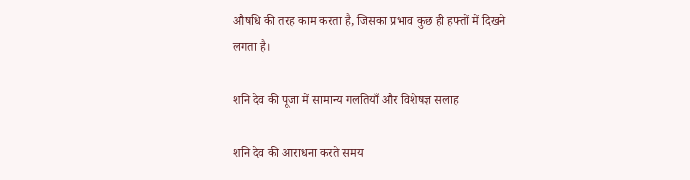औषधि की तरह काम करता है, जिसका प्रभाव कुछ ही हफ्तों में दिखने लगता है।

शनि देव की पूजा में सामान्य गलतियाँ और विशेषज्ञ सलाह

शनि देव की आराधना करते समय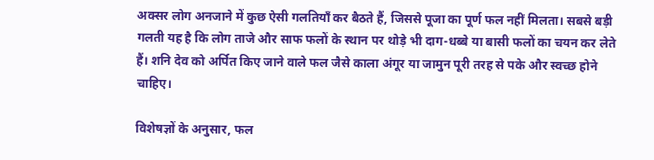अक्सर लोग अनजाने में कुछ ऐसी गलतियाँ कर बैठते हैं, जिससे पूजा का पूर्ण फल नहीं मिलता। सबसे बड़ी गलती यह है कि लोग ताजे और साफ फलों के स्थान पर थोड़े भी दाग-धब्बे या बासी फलों का चयन कर लेते हैं। शनि देव को अर्पित किए जाने वाले फल जैसे काला अंगूर या जामुन पूरी तरह से पके और स्वच्छ होने चाहिए।

विशेषज्ञों के अनुसार, फल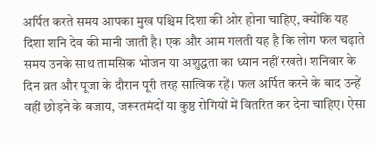अर्पित करते समय आपका मुख पश्चिम दिशा की ओर होना चाहिए, क्योंकि यह दिशा शनि देव की मानी जाती है। एक और आम गलती यह है कि लोग फल चढ़ाते समय उनके साथ तामसिक भोजन या अशुद्धता का ध्यान नहीं रखते। शनिवार के दिन व्रत और पूजा के दौरान पूरी तरह सात्विक रहें। फल अर्पित करने के बाद उन्हें वहीं छोड़ने के बजाय, जरूरतमंदों या कुष्ठ रोगियों में वितरित कर देना चाहिए। ऐसा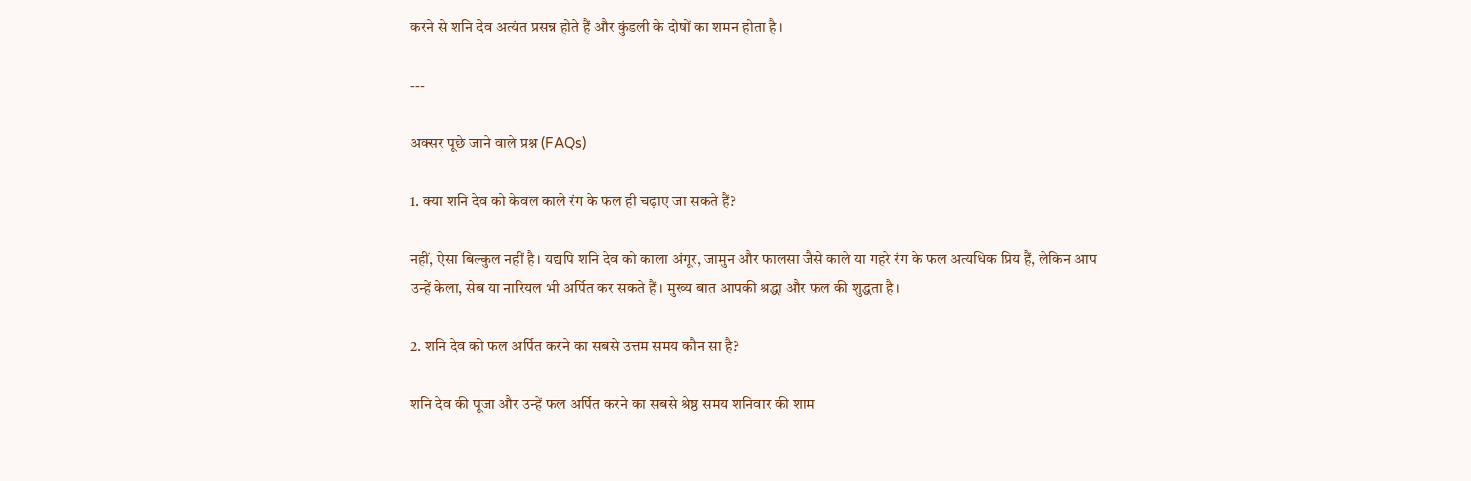करने से शनि देव अत्यंत प्रसन्न होते हैं और कुंडली के दोषों का शमन होता है।

---

अक्सर पूछे जाने वाले प्रश्न (FAQs)

1. क्या शनि देव को केवल काले रंग के फल ही चढ़ाए जा सकते हैं?

नहीं, ऐसा बिल्कुल नहीं है। यद्यपि शनि देव को काला अंगूर, जामुन और फालसा जैसे काले या गहरे रंग के फल अत्यधिक प्रिय हैं, लेकिन आप उन्हें केला, सेब या नारियल भी अर्पित कर सकते हैं। मुख्य बात आपकी श्रद्धा और फल की शुद्धता है।

2. शनि देव को फल अर्पित करने का सबसे उत्तम समय कौन सा है?

शनि देव की पूजा और उन्हें फल अर्पित करने का सबसे श्रेष्ठ समय शनिवार की शाम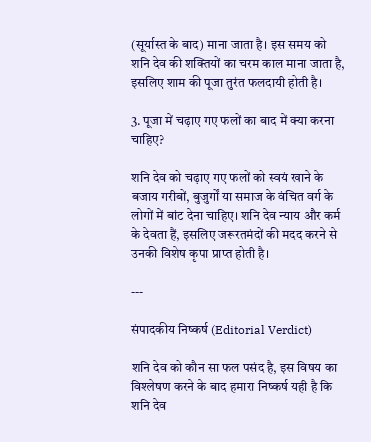(सूर्यास्त के बाद) माना जाता है। इस समय को शनि देव की शक्तियों का चरम काल माना जाता है, इसलिए शाम की पूजा तुरंत फलदायी होती है।

3. पूजा में चढ़ाए गए फलों का बाद में क्या करना चाहिए?

शनि देव को चढ़ाए गए फलों को स्वयं खाने के बजाय गरीबों, बुजुर्गों या समाज के वंचित वर्ग के लोगों में बांट देना चाहिए। शनि देव न्याय और कर्म के देवता हैं, इसलिए जरूरतमंदों की मदद करने से उनकी विशेष कृपा प्राप्त होती है।

---

संपादकीय निष्कर्ष (Editorial Verdict)

शनि देव को कौन सा फल पसंद है, इस विषय का विश्लेषण करने के बाद हमारा निष्कर्ष यही है कि शनि देव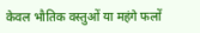केवल भौतिक वस्तुओं या महंगे फलों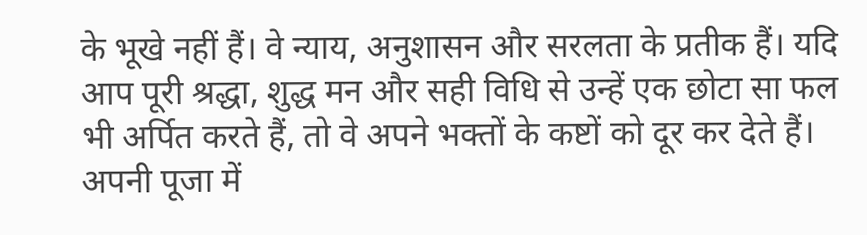के भूखे नहीं हैं। वे न्याय, अनुशासन और सरलता के प्रतीक हैं। यदि आप पूरी श्रद्धा, शुद्ध मन और सही विधि से उन्हें एक छोटा सा फल भी अर्पित करते हैं, तो वे अपने भक्तों के कष्टों को दूर कर देते हैं। अपनी पूजा में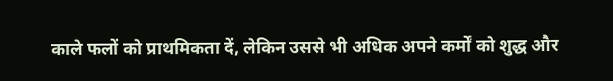काले फलों को प्राथमिकता दें, लेकिन उससे भी अधिक अपने कर्मों को शुद्ध और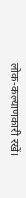लोक-कल्याणकारी रखें।